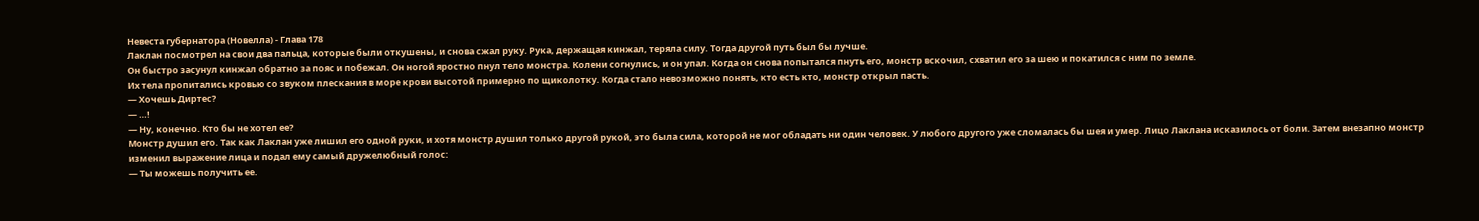Невеста губернатора (Новелла) - Глава 178
Лаклан посмотрел на свои два пальца, которые были откушены, и снова сжал руку. Рука, держащая кинжал, теряла силу. Тогда другой путь был бы лучше.
Он быстро засунул кинжал обратно за пояс и побежал. Он ногой яростно пнул тело монстра. Колени согнулись, и он упал. Когда он снова попытался пнуть его, монстр вскочил, схватил его за шею и покатился с ним по земле.
Их тела пропитались кровью со звуком плескания в море крови высотой примерно по щиколотку. Когда стало невозможно понять, кто есть кто, монстр открыл пасть.
— Хочешь Диртес?
— …!
— Ну, конечно. Кто бы не хотел ее?
Монстр душил его. Так как Лаклан уже лишил его одной руки, и хотя монстр душил только другой рукой, это была сила, которой не мог обладать ни один человек. У любого другого уже сломалась бы шея и умер. Лицо Лаклана исказилось от боли. Затем внезапно монстр изменил выражение лица и подал ему самый дружелюбный голос:
— Ты можешь получить ее.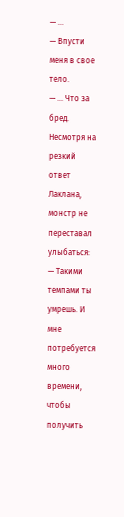— …
— Впусти меня в свое тело.
— … Что за бред.
Несмотря на резкий ответ Лаклана, монстр не переставал улыбаться:
— Такими темпами ты умрешь. И мне потребуется много времени, чтобы получить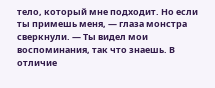тело, который мне подходит. Но если ты примешь меня, — глаза монстра сверкнули. — Ты видел мои воспоминания, так что знаешь. В отличие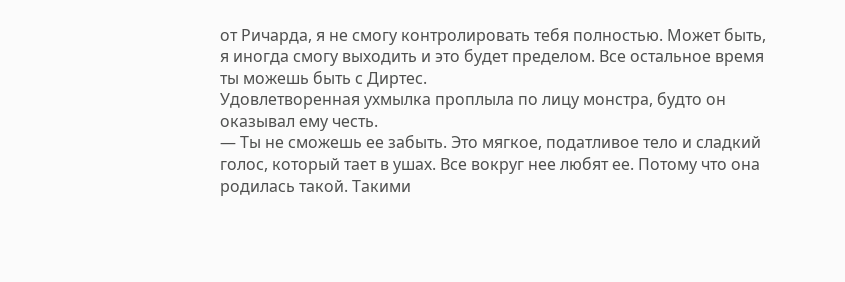от Ричарда, я не смогу контролировать тебя полностью. Может быть, я иногда смогу выходить и это будет пределом. Все остальное время ты можешь быть с Диртес.
Удовлетворенная ухмылка проплыла по лицу монстра, будто он оказывал ему честь.
— Ты не сможешь ее забыть. Это мягкое, податливое тело и сладкий голос, который тает в ушах. Все вокруг нее любят ее. Потому что она родилась такой. Такими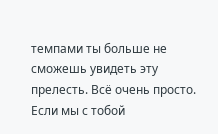темпами ты больше не сможешь увидеть эту прелесть. Всё очень просто. Если мы с тобой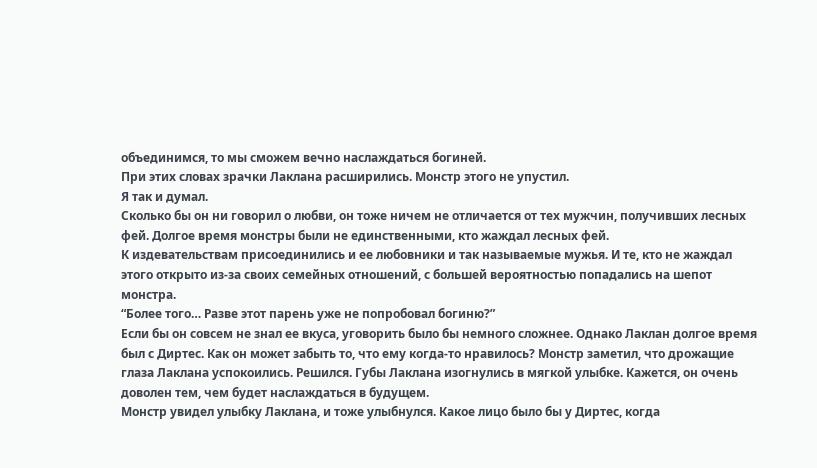объединимся, то мы сможем вечно наслаждаться богиней.
При этих словах зрачки Лаклана расширились. Монстр этого не упустил.
Я так и думал.
Сколько бы он ни говорил о любви, он тоже ничем не отличается от тех мужчин, получивших лесных фей. Долгое время монстры были не единственными, кто жаждал лесных фей.
К издевательствам присоединились и ее любовники и так называемые мужья. И те, кто не жаждал этого открыто из-за своих семейных отношений, с большей вероятностью попадались на шепот монстра.
“Более того… Разве этот парень уже не попробовал богиню?”
Если бы он совсем не знал ее вкуса, уговорить было бы немного сложнее. Однако Лаклан долгое время был с Диртес. Как он может забыть то, что ему когда-то нравилось? Монстр заметил, что дрожащие глаза Лаклана успокоились. Решился. Губы Лаклана изогнулись в мягкой улыбке. Кажется, он очень доволен тем, чем будет наслаждаться в будущем.
Монстр увидел улыбку Лаклана, и тоже улыбнулся. Какое лицо было бы у Диртес, когда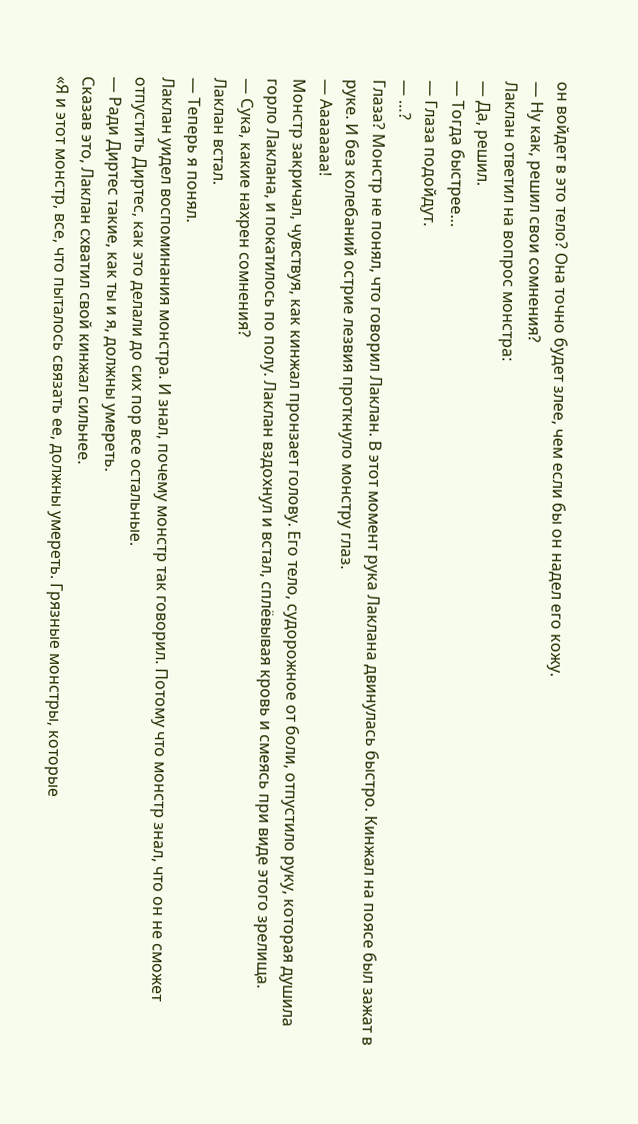он войдет в это тело? Она точно будет злее, чем если бы он надел его кожу.
— Ну как, решил свои сомнения?
Лаклан ответил на вопрос монстра:
— Да, решил.
— Тогда быстрее…
— Глаза подойдут.
— …?
Глаза? Монстр не понял, что говорил Лаклан. В этот момент рука Лаклана двинулась быстро. Кинжал на поясе был зажат в руке. И без колебаний острие лезвия проткнуло монстру глаз.
— Аааааааа!
Монстр закричал, чувствуя, как кинжал пронзает голову. Его тело, судорожное от боли, отпустило руку, которая душила горло Лаклана, и покатилось по полу. Лаклан вздохнул и встал, сплёвывая кровь и смеясь при виде этого зрелища.
— Сука, какие нахрен сомнения?
Лаклан встал.
— Теперь я понял.
Лаклан уидел воспоминания монстра. И знал, почему монстр так говорил. Потому что монстр знал, что он не сможет отпустить Диртес, как это делали до сих пор все остальные.
— Ради Диртес такие, как ты и я, должны умереть.
Сказав это, Лаклан схватил свой кинжал сильнее.
«Я и этот монстр, все, что пыталось связать ее, должны умереть. Грязные монстры, которые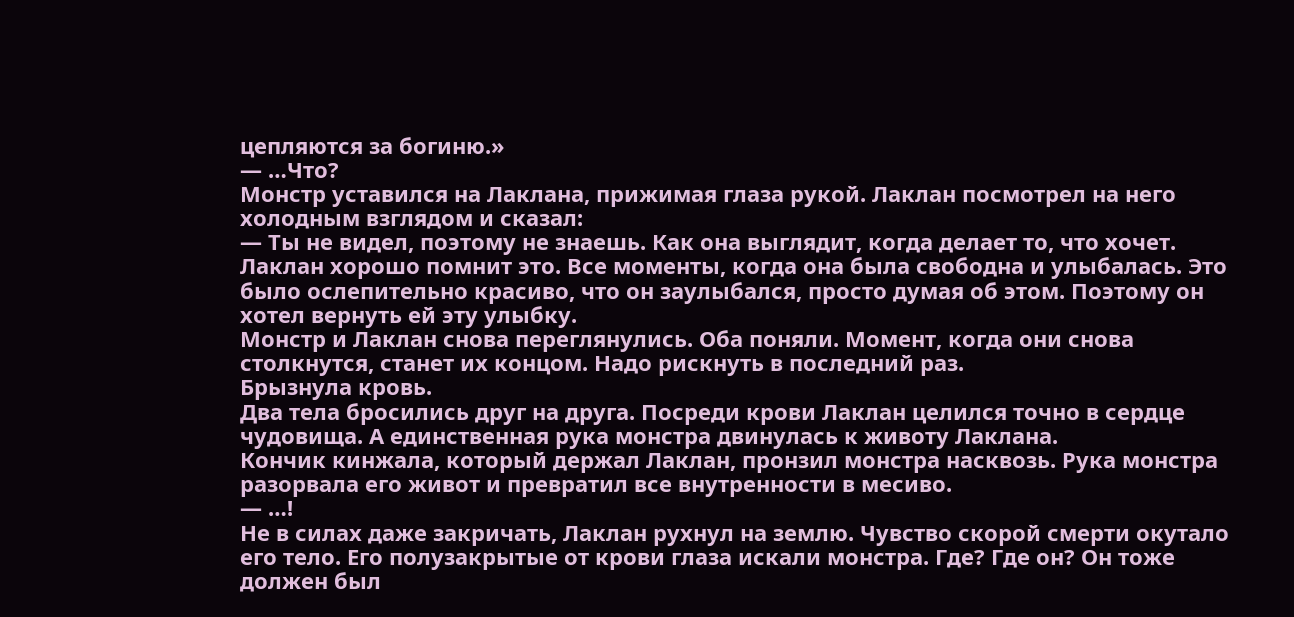цепляются за богиню.»
— …Что?
Монстр уставился на Лаклана, прижимая глаза рукой. Лаклан посмотрел на него холодным взглядом и сказал:
— Ты не видел, поэтому не знаешь. Как она выглядит, когда делает то, что хочет.
Лаклан хорошо помнит это. Все моменты, когда она была свободна и улыбалась. Это было ослепительно красиво, что он заулыбался, просто думая об этом. Поэтому он хотел вернуть ей эту улыбку.
Монстр и Лаклан снова переглянулись. Оба поняли. Момент, когда они снова столкнутся, станет их концом. Надо рискнуть в последний раз.
Брызнула кровь.
Два тела бросились друг на друга. Посреди крови Лаклан целился точно в сердце чудовища. А единственная рука монстра двинулась к животу Лаклана.
Кончик кинжала, который держал Лаклан, пронзил монстра насквозь. Рука монстра разорвала его живот и превратил все внутренности в месиво.
— …!
Не в силах даже закричать, Лаклан рухнул на землю. Чувство скорой смерти окутало его тело. Его полузакрытые от крови глаза искали монстра. Где? Где он? Он тоже должен был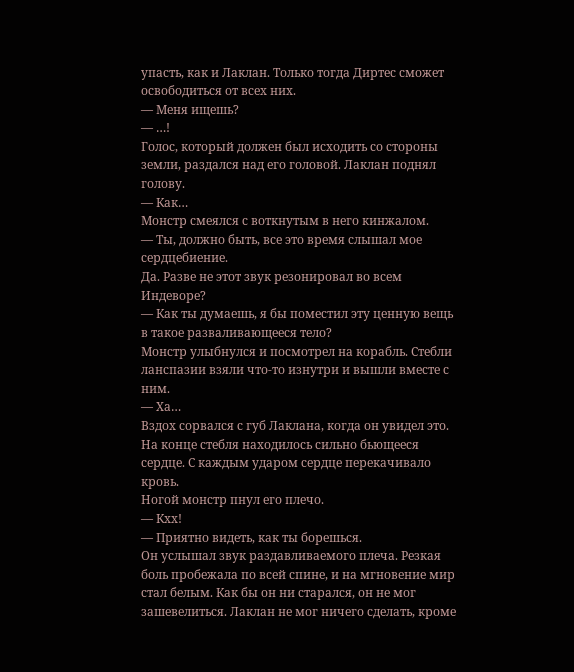упасть, как и Лаклан. Только тогда Диртес сможет освободиться от всех них.
— Меня ищешь?
— …!
Голос, который должен был исходить со стороны земли, раздался над его головой. Лаклан поднял голову.
— Как…
Монстр смеялся с воткнутым в него кинжалом.
— Ты, должно быть, все это время слышал мое сердцебиение.
Да. Разве не этот звук резонировал во всем Индеворе?
— Как ты думаешь, я бы поместил эту ценную вещь в такое разваливающееся тело?
Монстр улыбнулся и посмотрел на корабль. Стебли ланспазии взяли что-то изнутри и вышли вместе с ним.
— Ха…
Вздох сорвался с губ Лаклана, когда он увидел это. На конце стебля находилось сильно бьющееся сердце. С каждым ударом сердце перекачивало кровь.
Ногой монстр пнул его плечо.
— Кхх!
— Приятно видеть, как ты борешься.
Он услышал звук раздавливаемого плеча. Резкая боль пробежала по всей спине, и на мгновение мир стал белым. Как бы он ни старался, он не мог зашевелиться. Лаклан не мог ничего сделать, кроме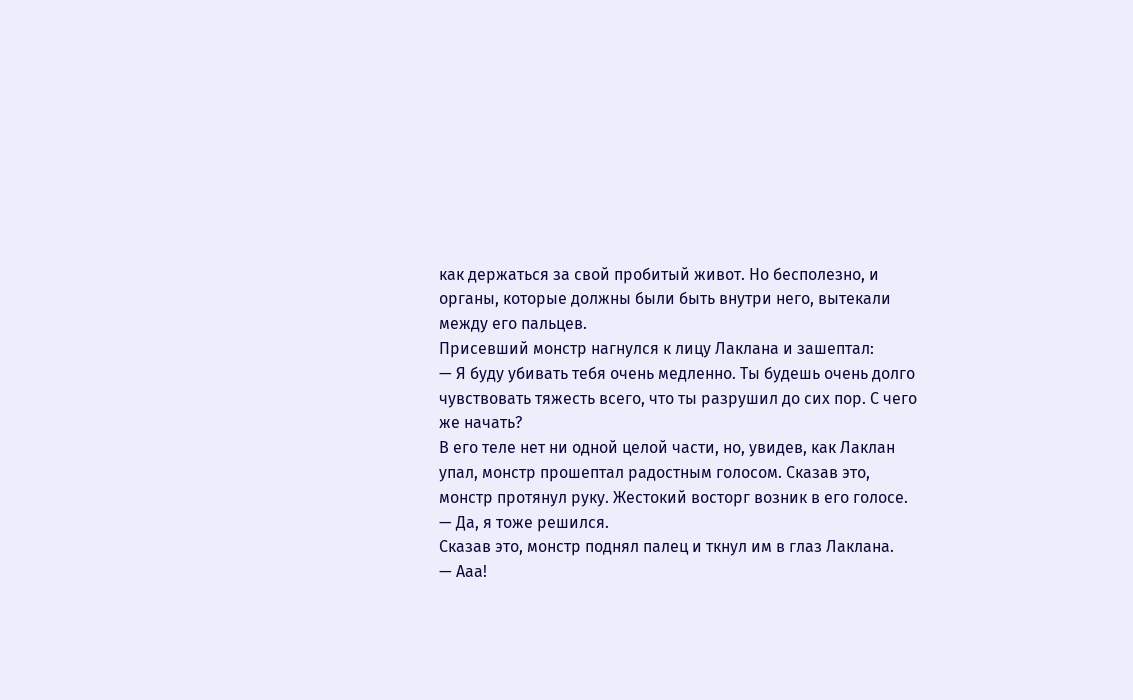как держаться за свой пробитый живот. Но бесполезно, и органы, которые должны были быть внутри него, вытекали между его пальцев.
Присевший монстр нагнулся к лицу Лаклана и зашептал:
— Я буду убивать тебя очень медленно. Ты будешь очень долго чувствовать тяжесть всего, что ты разрушил до сих пор. С чего же начать?
В его теле нет ни одной целой части, но, увидев, как Лаклан упал, монстр прошептал радостным голосом. Сказав это, монстр протянул руку. Жестокий восторг возник в его голосе.
— Да, я тоже решился.
Сказав это, монстр поднял палец и ткнул им в глаз Лаклана.
— Ааа!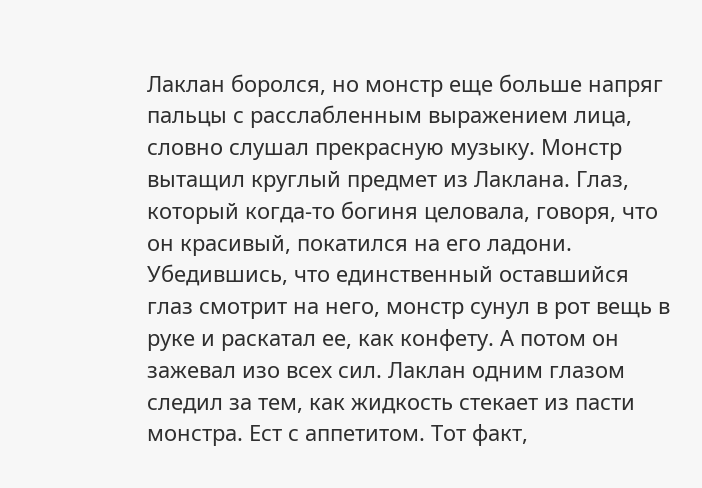Лаклан боролся, но монстр еще больше напряг пальцы с расслабленным выражением лица, словно слушал прекрасную музыку. Монстр вытащил круглый предмет из Лаклана. Глаз, который когда-то богиня целовала, говоря, что он красивый, покатился на его ладони.
Убедившись, что единственный оставшийся глаз смотрит на него, монстр сунул в рот вещь в руке и раскатал ее, как конфету. А потом он зажевал изо всех сил. Лаклан одним глазом следил за тем, как жидкость стекает из пасти монстра. Ест с аппетитом. Тот факт,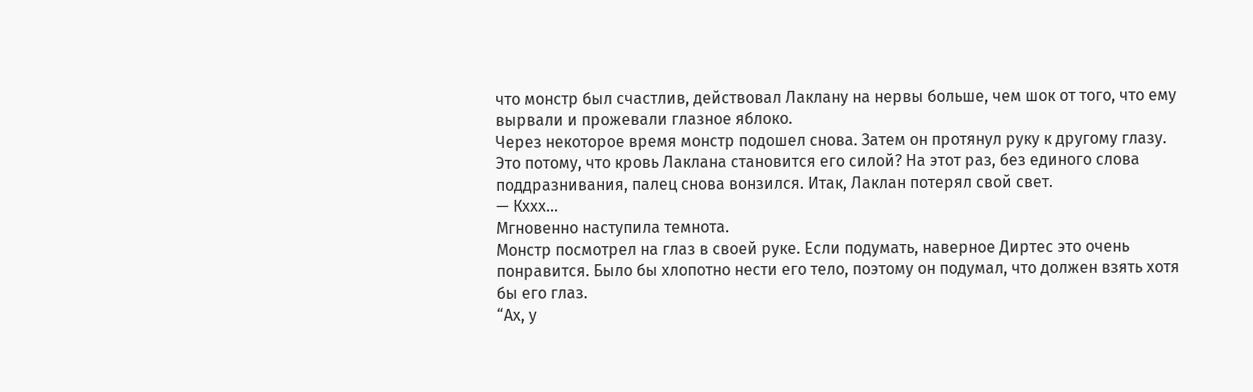что монстр был счастлив, действовал Лаклану на нервы больше, чем шок от того, что ему вырвали и прожевали глазное яблоко.
Через некоторое время монстр подошел снова. Затем он протянул руку к другому глазу. Это потому, что кровь Лаклана становится его силой? На этот раз, без единого слова поддразнивания, палец снова вонзился. Итак, Лаклан потерял свой свет.
— Кххх…
Мгновенно наступила темнота.
Монстр посмотрел на глаз в своей руке. Если подумать, наверное Диртес это очень понравится. Было бы хлопотно нести его тело, поэтому он подумал, что должен взять хотя бы его глаз.
“Ах, у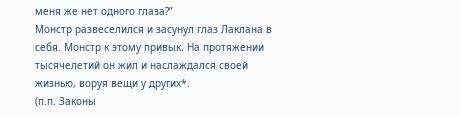меня же нет одного глаза?”
Монстр развеселился и засунул глаз Лаклана в себя. Монстр к этому привык. На протяжении тысячелетий он жил и наслаждался своей жизнью, воруя вещи у других*.
(п.п. Законы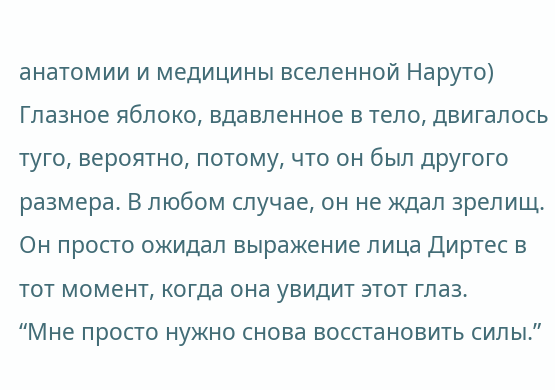анатомии и медицины вселенной Наруто)
Глазное яблоко, вдавленное в тело, двигалось туго, вероятно, потому, что он был другого размера. В любом случае, он не ждал зрелищ. Он просто ожидал выражение лица Диртес в тот момент, когда она увидит этот глаз.
“Мне просто нужно снова восстановить силы.”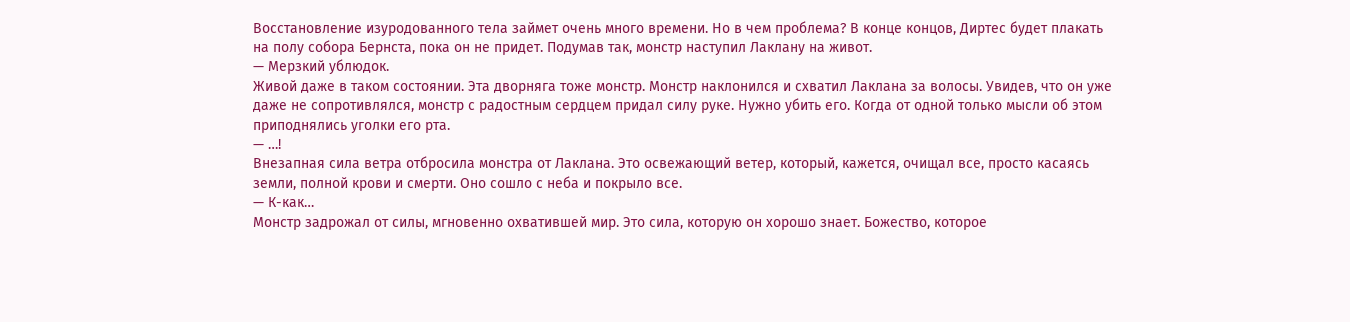Восстановление изуродованного тела займет очень много времени. Но в чем проблема? В конце концов, Диртес будет плакать на полу собора Бернста, пока он не придет. Подумав так, монстр наступил Лаклану на живот.
— Мерзкий ублюдок.
Живой даже в таком состоянии. Эта дворняга тоже монстр. Монстр наклонился и схватил Лаклана за волосы. Увидев, что он уже даже не сопротивлялся, монстр с радостным сердцем придал силу руке. Нужно убить его. Когда от одной только мысли об этом приподнялись уголки его рта.
— …!
Внезапная сила ветра отбросила монстра от Лаклана. Это освежающий ветер, который, кажется, очищал все, просто касаясь земли, полной крови и смерти. Оно сошло с неба и покрыло все.
— К-как…
Монстр задрожал от силы, мгновенно охватившей мир. Это сила, которую он хорошо знает. Божество, которое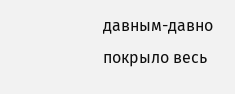давным-давно покрыло весь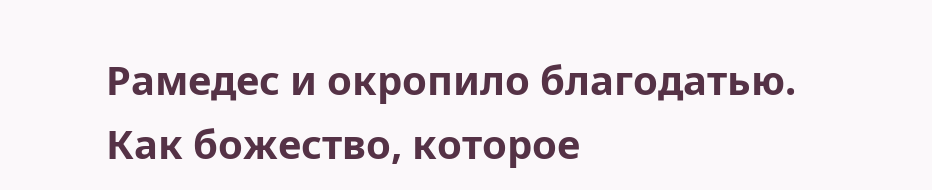Рамедес и окропило благодатью. Как божество, которое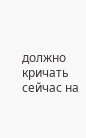должно кричать сейчас на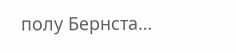полу Бернста…